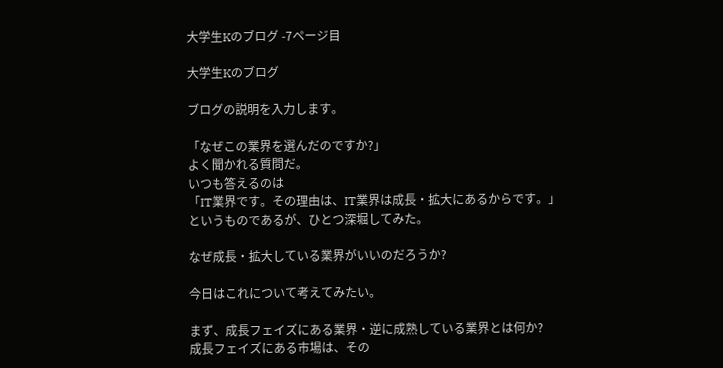大学生Kのブログ -7ページ目

大学生Kのブログ

ブログの説明を入力します。

「なぜこの業界を選んだのですか?」
よく聞かれる質問だ。
いつも答えるのは
「IT業界です。その理由は、IT業界は成長・拡大にあるからです。」
というものであるが、ひとつ深堀してみた。

なぜ成長・拡大している業界がいいのだろうか?

今日はこれについて考えてみたい。

まず、成長フェイズにある業界・逆に成熟している業界とは何か?
成長フェイズにある市場は、その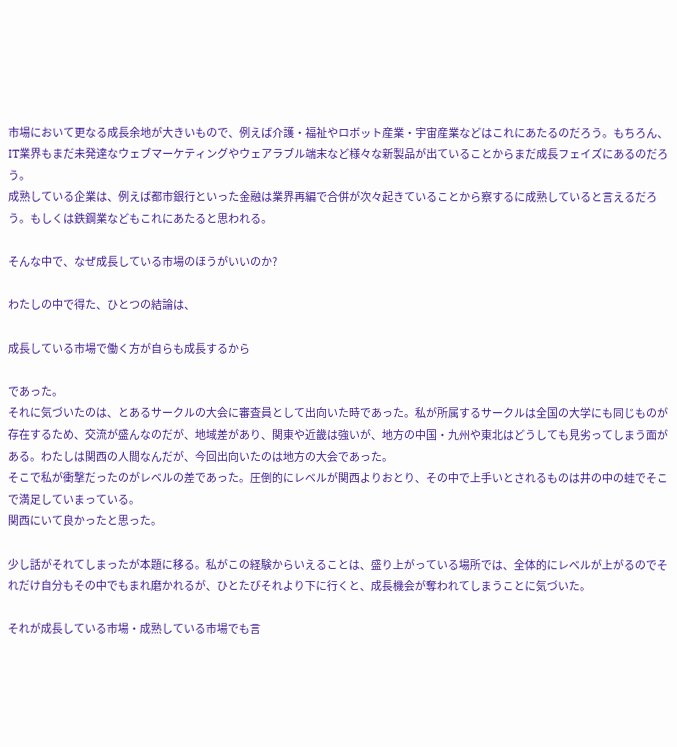市場において更なる成長余地が大きいもので、例えば介護・福祉やロボット産業・宇宙産業などはこれにあたるのだろう。もちろん、IT業界もまだ未発達なウェブマーケティングやウェアラブル端末など様々な新製品が出ていることからまだ成長フェイズにあるのだろう。
成熟している企業は、例えば都市銀行といった金融は業界再編で合併が次々起きていることから察するに成熟していると言えるだろう。もしくは鉄鋼業などもこれにあたると思われる。

そんな中で、なぜ成長している市場のほうがいいのか?

わたしの中で得た、ひとつの結論は、

成長している市場で働く方が自らも成長するから

であった。
それに気づいたのは、とあるサークルの大会に審査員として出向いた時であった。私が所属するサークルは全国の大学にも同じものが存在するため、交流が盛んなのだが、地域差があり、関東や近畿は強いが、地方の中国・九州や東北はどうしても見劣ってしまう面がある。わたしは関西の人間なんだが、今回出向いたのは地方の大会であった。
そこで私が衝撃だったのがレベルの差であった。圧倒的にレベルが関西よりおとり、その中で上手いとされるものは井の中の蛙でそこで満足していまっている。
関西にいて良かったと思った。

少し話がそれてしまったが本題に移る。私がこの経験からいえることは、盛り上がっている場所では、全体的にレベルが上がるのでそれだけ自分もその中でもまれ磨かれるが、ひとたびそれより下に行くと、成長機会が奪われてしまうことに気づいた。

それが成長している市場・成熟している市場でも言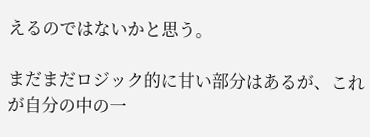えるのではないかと思う。

まだまだロジック的に甘い部分はあるが、これが自分の中の一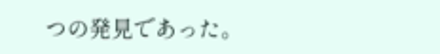つの発見であった。